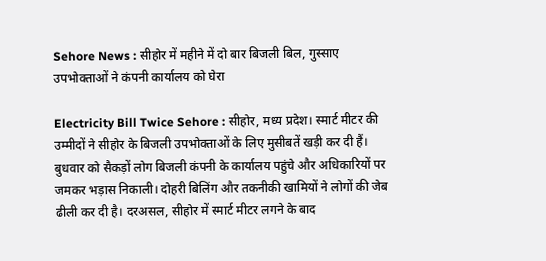Sehore News : सीहोर में महीने में दो बार बिजली बिल, गुस्साए उपभोक्ताओं ने कंपनी कार्यालय को घेरा

Electricity Bill Twice Sehore : सीहोर, मध्य प्रदेश। स्मार्ट मीटर की उम्मीदों ने सीहोर के बिजली उपभोक्ताओं के लिए मुसीबतें खड़ी कर दी हैं। बुधवार को सैकड़ों लोग बिजली कंपनी के कार्यालय पहुंचे और अधिकारियों पर जमकर भड़ास निकाली। दोहरी बिलिंग और तकनीकी खामियों ने लोगों की जेब ढीली कर दी है। दरअसल, सीहोर में स्मार्ट मीटर लगने के बाद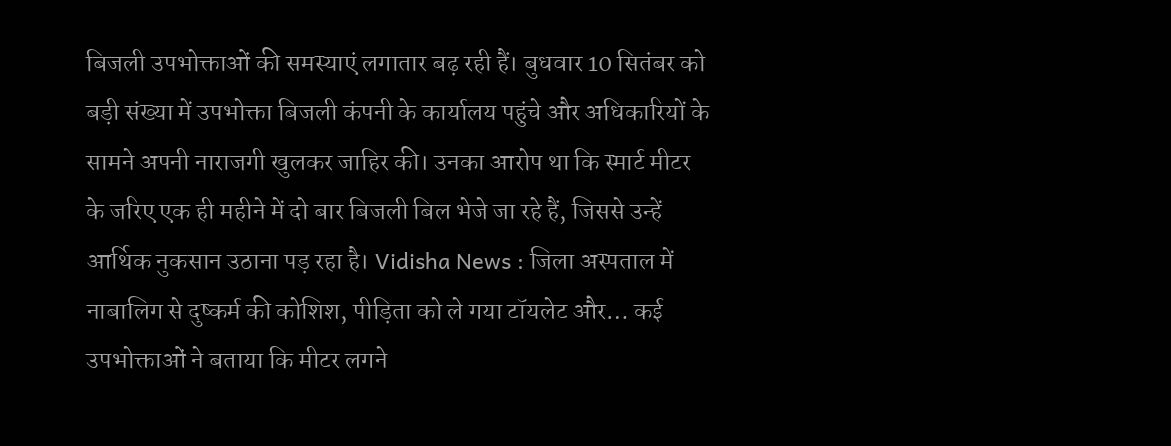बिजली उपभोक्ताओं की समस्याएं लगातार बढ़ रही हैं। बुधवार 10 सितंबर को बड़ी संख्या में उपभोक्ता बिजली कंपनी के कार्यालय पहुंचे और अधिकारियों के सामने अपनी नाराजगी खुलकर जाहिर की। उनका आरोप था कि स्मार्ट मीटर के जरिए एक ही महीने में दो बार बिजली बिल भेजे जा रहे हैं, जिससे उन्हें आर्थिक नुकसान उठाना पड़ रहा है। Vidisha News : जिला अस्पताल में नाबालिग से दुष्कर्म की कोशिश, पीड़िता को ले गया टॉयलेट और… कई उपभोक्ताओं ने बताया कि मीटर लगने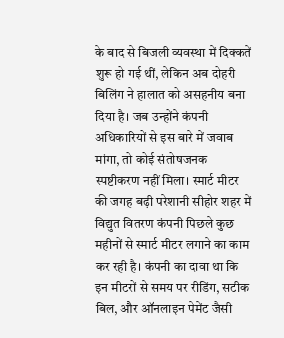के बाद से बिजली व्यवस्था में दिक्कतें शुरू हो गई थीं, लेकिन अब दोहरी बिलिंग ने हालात को असहनीय बना दिया है। जब उन्होंने कंपनी अधिकारियों से इस बारे में जवाब मांगा, तो कोई संतोषजनक स्पष्टीकरण नहीं मिला। स्मार्ट मीटर की जगह बढ़ी परेशानी सीहोर शहर में विद्युत वितरण कंपनी पिछले कुछ महीनों से स्मार्ट मीटर लगाने का काम कर रही है। कंपनी का दावा था कि इन मीटरों से समय पर रीडिंग, सटीक बिल, और ऑनलाइन पेमेंट जैसी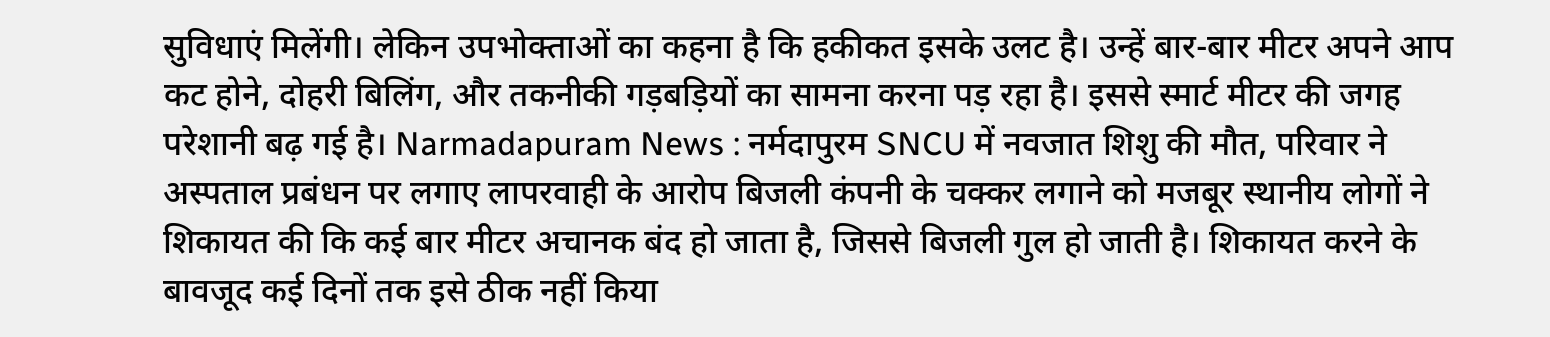सुविधाएं मिलेंगी। लेकिन उपभोक्ताओं का कहना है कि हकीकत इसके उलट है। उन्हें बार-बार मीटर अपने आप कट होने, दोहरी बिलिंग, और तकनीकी गड़बड़ियों का सामना करना पड़ रहा है। इससे स्मार्ट मीटर की जगह परेशानी बढ़ गई है। Narmadapuram News : नर्मदापुरम SNCU में नवजात शिशु की मौत, परिवार ने अस्पताल प्रबंधन पर लगाए लापरवाही के आरोप बिजली कंपनी के चक्कर लगाने को मजबूर स्थानीय लोगों ने शिकायत की कि कई बार मीटर अचानक बंद हो जाता है, जिससे बिजली गुल हो जाती है। शिकायत करने के बावजूद कई दिनों तक इसे ठीक नहीं किया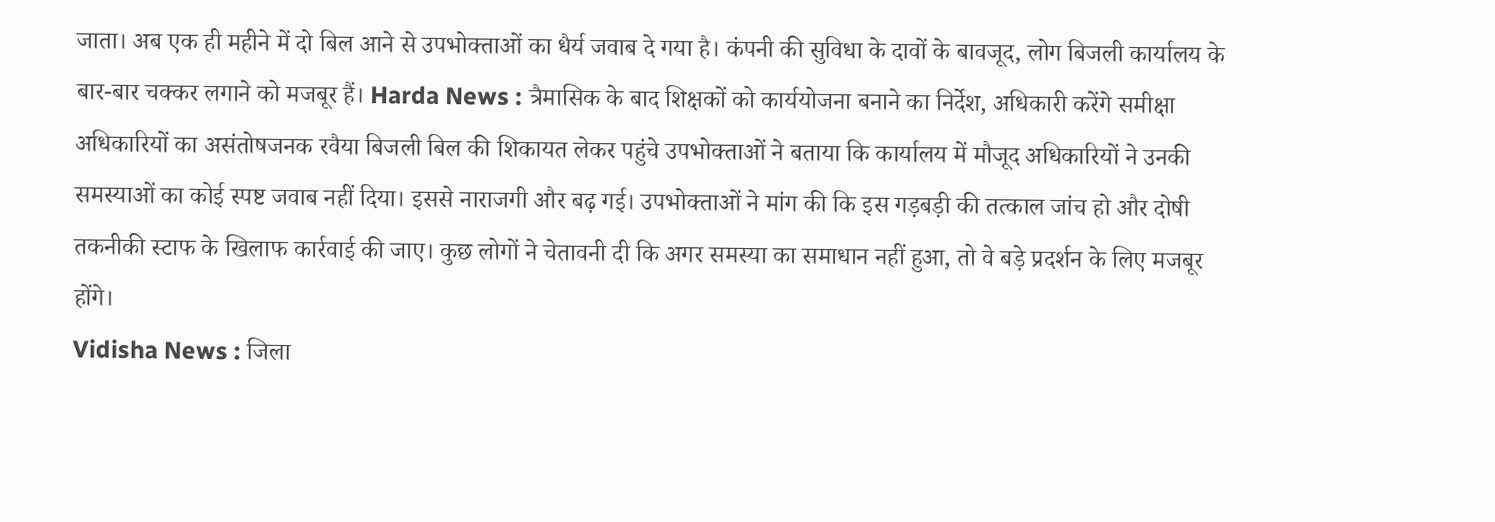जाता। अब एक ही महीने में दो बिल आने से उपभोक्ताओं का धैर्य जवाब दे गया है। कंपनी की सुविधा के दावों के बावजूद, लोग बिजली कार्यालय के बार-बार चक्कर लगाने को मजबूर हैं। Harda News : त्रैमासिक के बाद शिक्षकों को कार्ययोजना बनाने का निर्देश, अधिकारी करेंगे समीक्षा अधिकारियों का असंतोषजनक रवैया बिजली बिल की शिकायत लेकर पहुंचे उपभोक्ताओं ने बताया कि कार्यालय में मौजूद अधिकारियों ने उनकी समस्याओं का कोई स्पष्ट जवाब नहीं दिया। इससे नाराजगी और बढ़ गई। उपभोक्ताओं ने मांग की कि इस गड़बड़ी की तत्काल जांच हो और दोषी तकनीकी स्टाफ के खिलाफ कार्रवाई की जाए। कुछ लोगों ने चेतावनी दी कि अगर समस्या का समाधान नहीं हुआ, तो वे बड़े प्रदर्शन के लिए मजबूर होंगे।
Vidisha News : जिला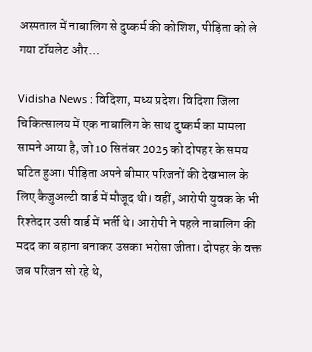अस्पताल में नाबालिग से दुष्कर्म की कोशिश, पीड़िता को ले गया टॉयलेट और…

Vidisha News : विदिशा, मध्य प्रदेश। विदिशा जिला चिकित्सालय में एक नाबालिग के साथ दुष्कर्म का मामला सामने आया है, जो 10 सितंबर 2025 को दोपहर के समय घटित हुआ। पीड़िता अपने बीमार परिजनों की देखभाल के लिए कैजुअल्टी वार्ड में मौजूद थी। वहीं, आरोपी युवक के भी रिश्तेदार उसी वार्ड में भर्ती थे। आरोपी ने पहले नाबालिग की मदद का बहाना बनाकर उसका भरोसा जीता। दोपहर के वक्त जब परिजन सो रहे थे,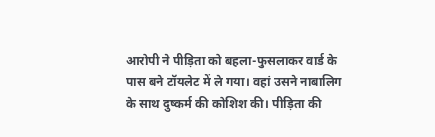आरोपी ने पीड़िता को बहला-फुसलाकर वार्ड के पास बने टॉयलेट में ले गया। वहां उसने नाबालिग के साथ दुष्कर्म की कोशिश की। पीड़िता की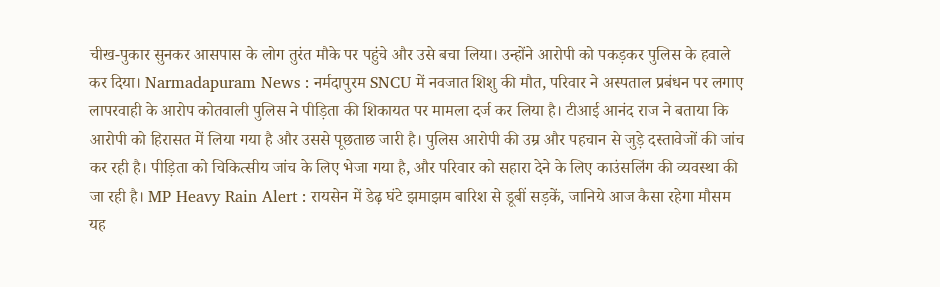चीख-पुकार सुनकर आसपास के लोग तुरंत मौके पर पहुंचे और उसे बचा लिया। उन्होंने आरोपी को पकड़कर पुलिस के हवाले कर दिया। Narmadapuram News : नर्मदापुरम SNCU में नवजात शिशु की मौत, परिवार ने अस्पताल प्रबंधन पर लगाए लापरवाही के आरोप कोतवाली पुलिस ने पीड़िता की शिकायत पर मामला दर्ज कर लिया है। टीआई आनंद राज ने बताया कि आरोपी को हिरासत में लिया गया है और उससे पूछताछ जारी है। पुलिस आरोपी की उम्र और पहचान से जुड़े दस्तावेजों की जांच कर रही है। पीड़िता को चिकित्सीय जांच के लिए भेजा गया है, और परिवार को सहारा देने के लिए काउंसलिंग की व्यवस्था की जा रही है। MP Heavy Rain Alert : रायसेन में डेढ़ घंटे झमाझम बारिश से डूबीं सड़कें, जानिये आज कैसा रहेगा मौसम यह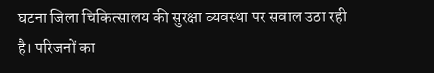घटना जिला चिकित्सालय की सुरक्षा व्यवस्था पर सवाल उठा रही है। परिजनों का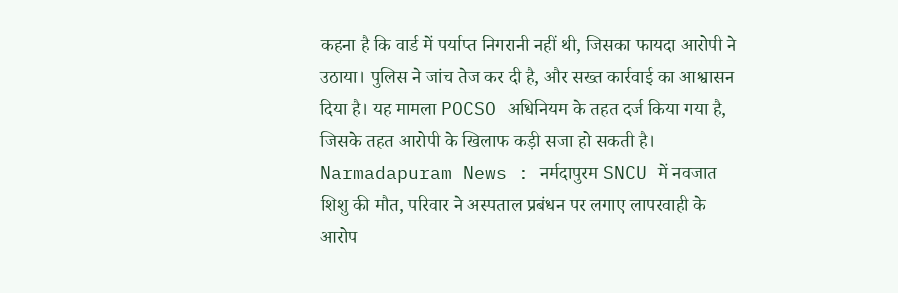कहना है कि वार्ड में पर्याप्त निगरानी नहीं थी, जिसका फायदा आरोपी ने उठाया। पुलिस ने जांच तेज कर दी है, और सख्त कार्रवाई का आश्वासन दिया है। यह मामला POCSO अधिनियम के तहत दर्ज किया गया है, जिसके तहत आरोपी के खिलाफ कड़ी सजा हो सकती है।
Narmadapuram News : नर्मदापुरम SNCU में नवजात शिशु की मौत, परिवार ने अस्पताल प्रबंधन पर लगाए लापरवाही के आरोप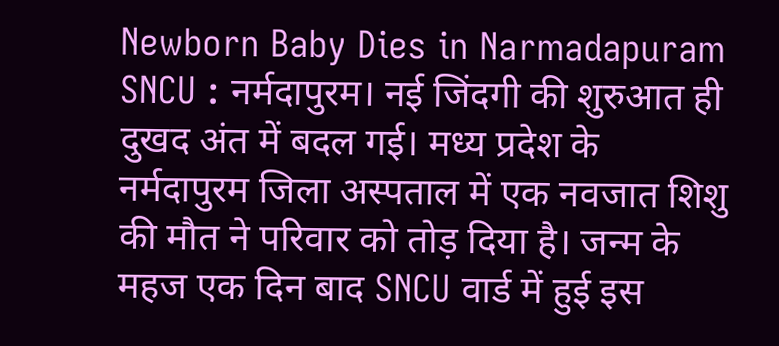Newborn Baby Dies in Narmadapuram SNCU : नर्मदापुरम। नई जिंदगी की शुरुआत ही दुखद अंत में बदल गई। मध्य प्रदेश के नर्मदापुरम जिला अस्पताल में एक नवजात शिशु की मौत ने परिवार को तोड़ दिया है। जन्म के महज एक दिन बाद SNCU वार्ड में हुई इस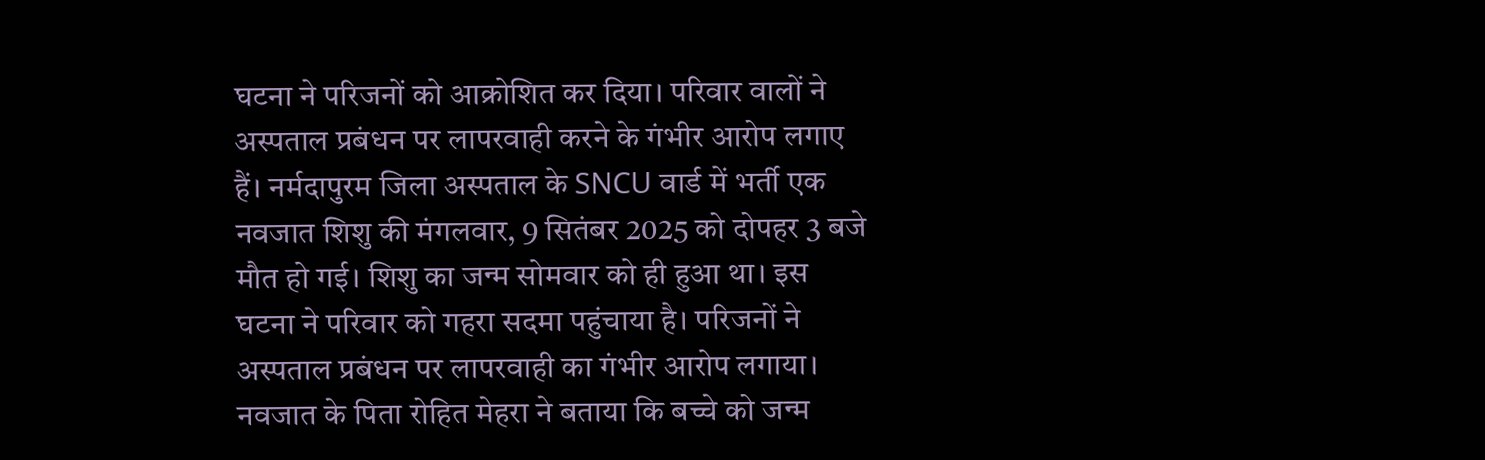घटना ने परिजनों को आक्रोशित कर दिया। परिवार वालों ने अस्पताल प्रबंधन पर लापरवाही करने के गंभीर आरोप लगाए हैं। नर्मदापुरम जिला अस्पताल के SNCU वार्ड में भर्ती एक नवजात शिशु की मंगलवार, 9 सितंबर 2025 को दोपहर 3 बजे मौत हो गई। शिशु का जन्म सोमवार को ही हुआ था। इस घटना ने परिवार को गहरा सदमा पहुंचाया है। परिजनों ने अस्पताल प्रबंधन पर लापरवाही का गंभीर आरोप लगाया। नवजात के पिता रोहित मेहरा ने बताया कि बच्चे को जन्म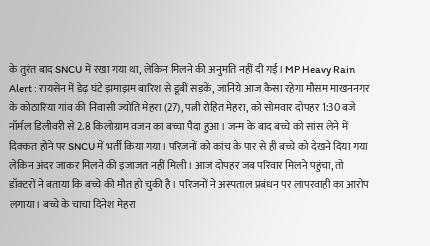के तुरंत बाद SNCU में रखा गया था, लेकिन मिलने की अनुमति नहीं दी गई। MP Heavy Rain Alert : रायसेन में डेढ़ घंटे झमाझम बारिश से डूबीं सड़कें, जानिये आज कैसा रहेगा मौसम माखननगर के कोठारिया गांव की निवासी ज्योति मेहरा (27), पत्नी रोहित मेहरा, को सोमवार दोपहर 1:30 बजे नॉर्मल डिलीवरी से 2.8 किलोग्राम वजन का बच्चा पैदा हुआ। जन्म के बाद बच्चे को सांस लेने में दिक्कत होने पर SNCU में भर्ती किया गया। परिजनों को कांच के पार से ही बच्चे को देखने दिया गया लेकिन अंदर जाकर मिलने की इजाजत नहीं मिली। आज दोपहर जब परिवार मिलने पहुंचा, तो डॉक्टरों ने बताया कि बच्चे की मौत हो चुकी है। परिजनों ने अस्पताल प्रबंधन पर लापरवाही का आरोप लगाया। बच्चे के चाचा दिनेश मेहरा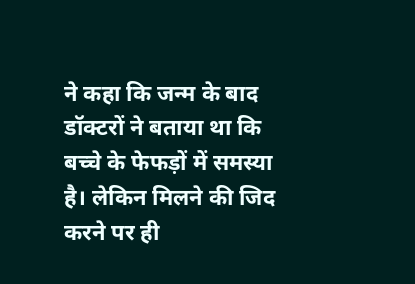ने कहा कि जन्म के बाद डॉक्टरों ने बताया था कि बच्चे के फेफड़ों में समस्या है। लेकिन मिलने की जिद करने पर ही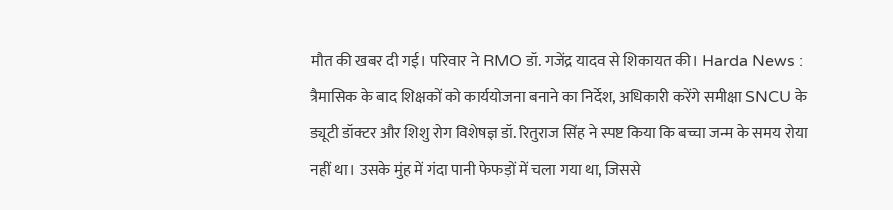मौत की खबर दी गई। परिवार ने RMO डॉ. गजेंद्र यादव से शिकायत की। Harda News : त्रैमासिक के बाद शिक्षकों को कार्ययोजना बनाने का निर्देश, अधिकारी करेंगे समीक्षा SNCU के ड्यूटी डॉक्टर और शिशु रोग विशेषज्ञ डॉ. रितुराज सिंह ने स्पष्ट किया कि बच्चा जन्म के समय रोया नहीं था। उसके मुंह में गंदा पानी फेफड़ों में चला गया था, जिससे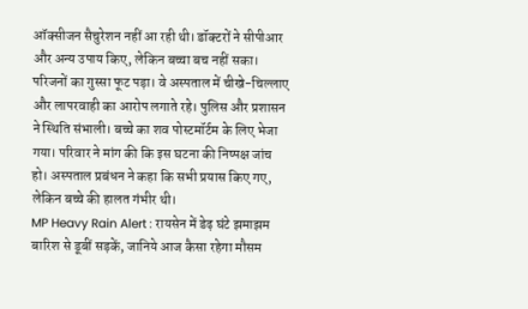ऑक्सीजन सैचुरेशन नहीं आ रही थी। डॉक्टरों ने सीपीआर और अन्य उपाय किए, लेकिन बच्चा बच नहीं सका। परिजनों का गुस्सा फूट पड़ा। वे अस्पताल में चीखे-चिल्लाए और लापरवाही का आरोप लगाते रहे। पुलिस और प्रशासन ने स्थिति संभाली। बच्चे का शव पोस्टमॉर्टम के लिए भेजा गया। परिवार ने मांग की कि इस घटना की निष्पक्ष जांच हो। अस्पताल प्रबंधन ने कहा कि सभी प्रयास किए गए, लेकिन बच्चे की हालत गंभीर थी।
MP Heavy Rain Alert : रायसेन में डेढ़ घंटे झमाझम बारिश से डूबीं सड़कें, जानिये आज कैसा रहेगा मौसम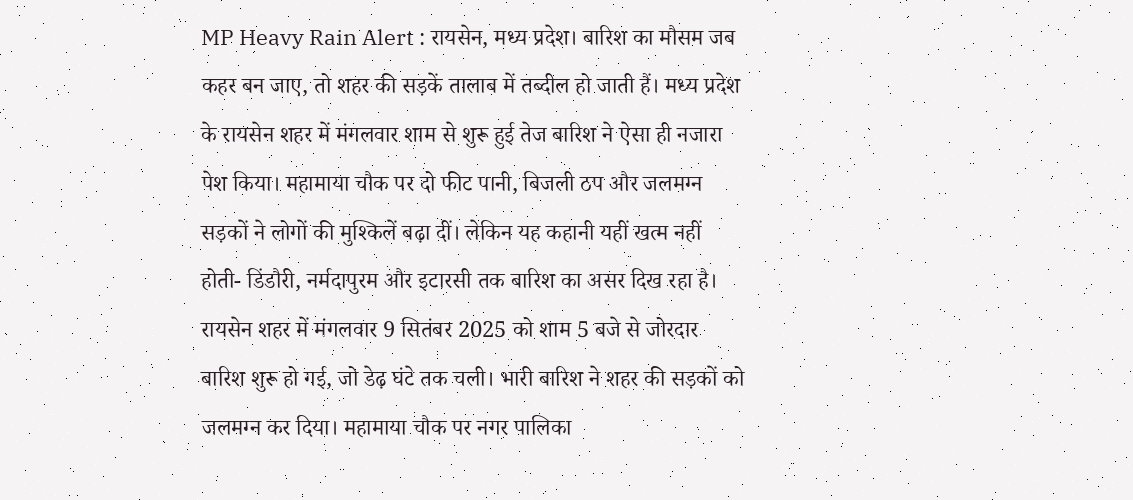MP Heavy Rain Alert : रायसेन, मध्य प्रदेश। बारिश का मौसम जब कहर बन जाए, तो शहर की सड़कें तालाब में तब्दील हो जाती हैं। मध्य प्रदेश के रायसेन शहर में मंगलवार शाम से शुरू हुई तेज बारिश ने ऐसा ही नजारा पेश किया। महामाया चौक पर दो फीट पानी, बिजली ठप और जलमग्न सड़कों ने लोगों की मुश्किलें बढ़ा दीं। लेकिन यह कहानी यहीं खत्म नहीं होती- डिंडौरी, नर्मदापुरम और इटारसी तक बारिश का असर दिख रहा है। रायसेन शहर में मंगलवार 9 सितंबर 2025 को शाम 5 बजे से जोरदार बारिश शुरू हो गई, जो डेढ़ घंटे तक चली। भारी बारिश ने शहर की सड़कों को जलमग्न कर दिया। महामाया चौक पर नगर पालिका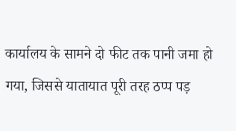कार्यालय के सामने दो फीट तक पानी जमा हो गया, जिससे यातायात पूरी तरह ठप्प पड़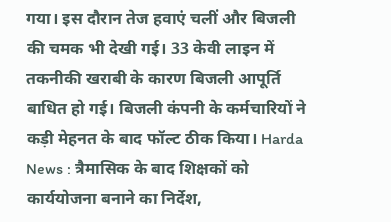गया। इस दौरान तेज हवाएं चलीं और बिजली की चमक भी देखी गई। 33 केवी लाइन में तकनीकी खराबी के कारण बिजली आपूर्ति बाधित हो गई। बिजली कंपनी के कर्मचारियों ने कड़ी मेहनत के बाद फॉल्ट ठीक किया। Harda News : त्रैमासिक के बाद शिक्षकों को कार्ययोजना बनाने का निर्देश,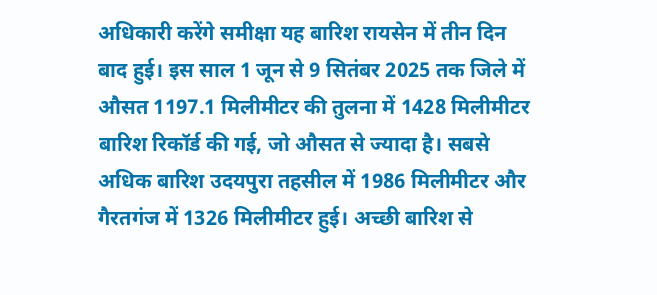अधिकारी करेंगे समीक्षा यह बारिश रायसेन में तीन दिन बाद हुई। इस साल 1 जून से 9 सितंबर 2025 तक जिले में औसत 1197.1 मिलीमीटर की तुलना में 1428 मिलीमीटर बारिश रिकॉर्ड की गई, जो औसत से ज्यादा है। सबसे अधिक बारिश उदयपुरा तहसील में 1986 मिलीमीटर और गैरतगंज में 1326 मिलीमीटर हुई। अच्छी बारिश से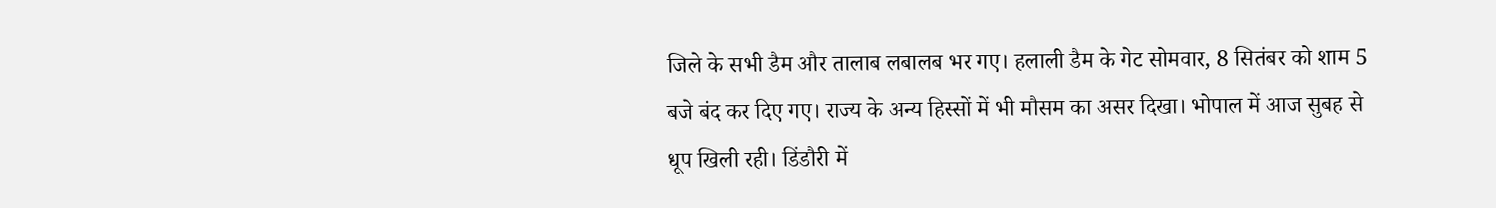जिले के सभी डैम और तालाब लबालब भर गए। हलाली डैम के गेट सोमवार, 8 सितंबर को शाम 5 बजे बंद कर दिए गए। राज्य के अन्य हिस्सों में भी मौसम का असर दिखा। भोपाल में आज सुबह से धूप खिली रही। डिंडौरी में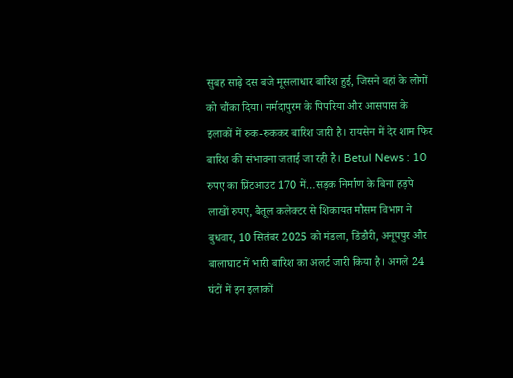सुबह साढ़े दस बजे मूसलाधार बारिश हुई, जिसने वहां के लोगों को चौंका दिया। नर्मदापुरम के पिपरिया और आसपास के इलाकों में रुक-रुककर बारिश जारी है। रायसेन में देर शाम फिर बारिश की संभावना जताई जा रही है। Betul News : 10 रुपए का प्रिंटआउट 170 में…सड़क निर्माण के बिना हड़पे लाखों रुपए, बैतूल कलेक्टर से शिकायत मौसम विभाग ने बुधवार, 10 सितंबर 2025 को मंडला, डिंडौरी, अनूपपुर और बालाघाट में भारी बारिश का अलर्ट जारी किया है। अगले 24 घंटों में इन इलाकों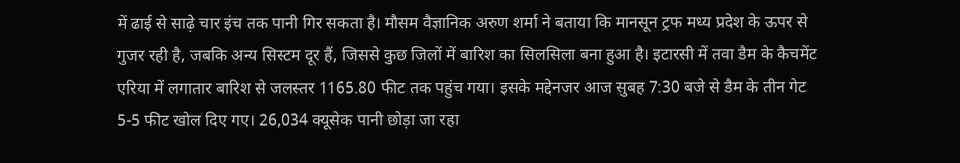में ढाई से साढ़े चार इंच तक पानी गिर सकता है। मौसम वैज्ञानिक अरुण शर्मा ने बताया कि मानसून ट्रफ मध्य प्रदेश के ऊपर से गुजर रही है, जबकि अन्य सिस्टम दूर हैं, जिससे कुछ जिलों में बारिश का सिलसिला बना हुआ है। इटारसी में तवा डैम के कैचमेंट एरिया में लगातार बारिश से जलस्तर 1165.80 फीट तक पहुंच गया। इसके मद्देनजर आज सुबह 7:30 बजे से डैम के तीन गेट 5-5 फीट खोल दिए गए। 26,034 क्यूसेक पानी छोड़ा जा रहा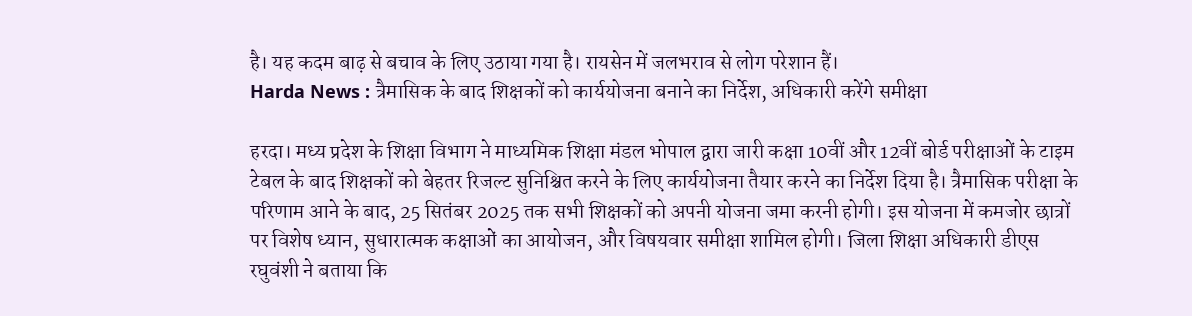है। यह कदम बाढ़ से बचाव के लिए उठाया गया है। रायसेन में जलभराव से लोग परेशान हैं।
Harda News : त्रैमासिक के बाद शिक्षकों को कार्ययोजना बनाने का निर्देश, अधिकारी करेंगे समीक्षा

हरदा। मध्य प्रदेश के शिक्षा विभाग ने माध्यमिक शिक्षा मंडल भोपाल द्वारा जारी कक्षा 10वीं और 12वीं बोर्ड परीक्षाओं के टाइम टेबल के बाद शिक्षकों को बेहतर रिजल्ट सुनिश्चित करने के लिए कार्ययोजना तैयार करने का निर्देश दिया है। त्रैमासिक परीक्षा के परिणाम आने के बाद, 25 सितंबर 2025 तक सभी शिक्षकों को अपनी योजना जमा करनी होगी। इस योजना में कमजोर छात्रों पर विशेष ध्यान, सुधारात्मक कक्षाओं का आयोजन, और विषयवार समीक्षा शामिल होगी। जिला शिक्षा अधिकारी डीएस रघुवंशी ने बताया कि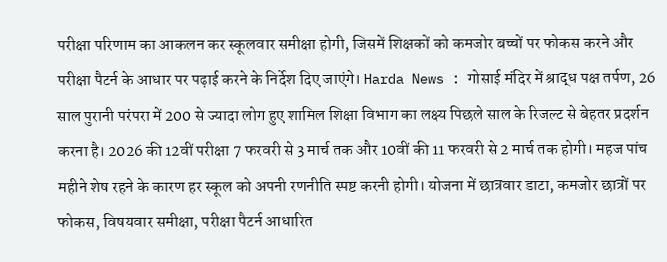परीक्षा परिणाम का आकलन कर स्कूलवार समीक्षा होगी, जिसमें शिक्षकों को कमजोर बच्चों पर फोकस करने और परीक्षा पैटर्न के आधार पर पढ़ाई करने के निर्देश दिए जाएंगे। Harda News : गोसाई मंदिर में श्राद्ध पक्ष तर्पण, 26 साल पुरानी परंपरा में 200 से ज्यादा लोग हुए शामिल शिक्षा विभाग का लक्ष्य पिछले साल के रिजल्ट से बेहतर प्रदर्शन करना है। 2026 की 12वीं परीक्षा 7 फरवरी से 3 मार्च तक और 10वीं की 11 फरवरी से 2 मार्च तक होगी। महज पांच महीने शेष रहने के कारण हर स्कूल को अपनी रणनीति स्पष्ट करनी होगी। योजना में छात्रवार डाटा, कमजोर छात्रों पर फोकस, विषयवार समीक्षा, परीक्षा पैटर्न आधारित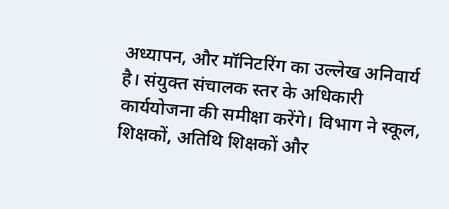अध्यापन, और मॉनिटरिंग का उल्लेख अनिवार्य है। संयुक्त संचालक स्तर के अधिकारी कार्ययोजना की समीक्षा करेंगे। विभाग ने स्कूल, शिक्षकों, अतिथि शिक्षकों और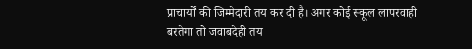प्राचार्यों की जिम्मेदारी तय कर दी है। अगर कोई स्कूल लापरवाही बरतेगा तो जवाबदेही तय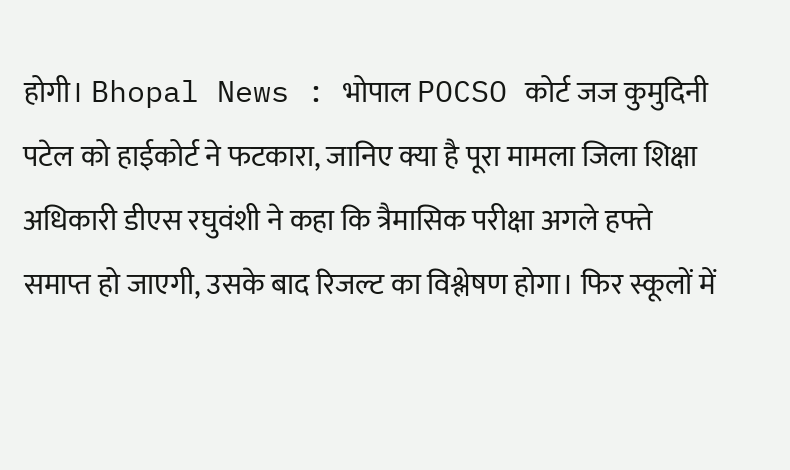होगी। Bhopal News : भोपाल POCSO कोर्ट जज कुमुदिनी पटेल को हाईकोर्ट ने फटकारा, जानिए क्या है पूरा मामला जिला शिक्षा अधिकारी डीएस रघुवंशी ने कहा कि त्रैमासिक परीक्षा अगले हफ्ते समाप्त हो जाएगी, उसके बाद रिजल्ट का विश्लेषण होगा। फिर स्कूलों में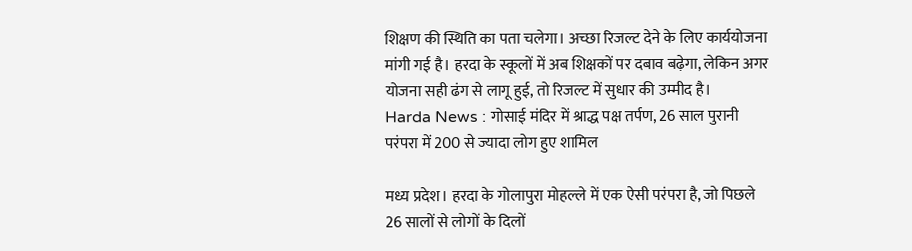शिक्षण की स्थिति का पता चलेगा। अच्छा रिजल्ट देने के लिए कार्ययोजना मांगी गई है। हरदा के स्कूलों में अब शिक्षकों पर दबाव बढ़ेगा, लेकिन अगर योजना सही ढंग से लागू हुई, तो रिजल्ट में सुधार की उम्मीद है।
Harda News : गोसाई मंदिर में श्राद्ध पक्ष तर्पण, 26 साल पुरानी परंपरा में 200 से ज्यादा लोग हुए शामिल

मध्य प्रदेश। हरदा के गोलापुरा मोहल्ले में एक ऐसी परंपरा है, जो पिछले 26 सालों से लोगों के दिलों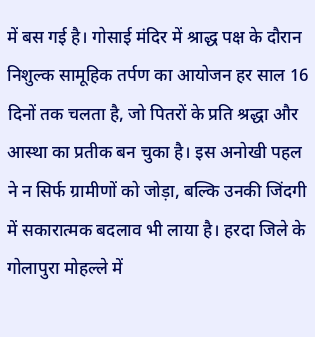में बस गई है। गोसाई मंदिर में श्राद्ध पक्ष के दौरान निशुल्क सामूहिक तर्पण का आयोजन हर साल 16 दिनों तक चलता है, जो पितरों के प्रति श्रद्धा और आस्था का प्रतीक बन चुका है। इस अनोखी पहल ने न सिर्फ ग्रामीणों को जोड़ा, बल्कि उनकी जिंदगी में सकारात्मक बदलाव भी लाया है। हरदा जिले के गोलापुरा मोहल्ले में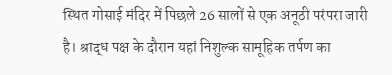स्थित गोसाई मंदिर में पिछले 26 सालों से एक अनूठी परंपरा जारी है। श्राद्ध पक्ष के दौरान यहां निशुल्क सामूहिक तर्पण का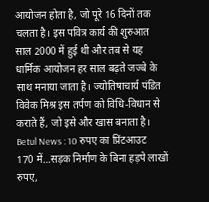आयोजन होता है, जो पूरे 16 दिनों तक चलता है। इस पवित्र कार्य की शुरुआत साल 2000 में हुई थी और तब से यह धार्मिक आयोजन हर साल बढ़ते जज्बे के साथ मनाया जाता है। ज्योतिषाचार्य पंडित विवेक मिश्र इस तर्पण को विधि-विधान से कराते हैं, जो इसे और खास बनाता है। Betul News : 10 रुपए का प्रिंटआउट 170 में…सड़क निर्माण के बिना हड़पे लाखों रुपए,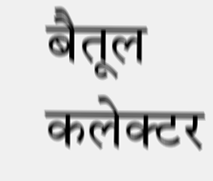बैतूल कलेक्टर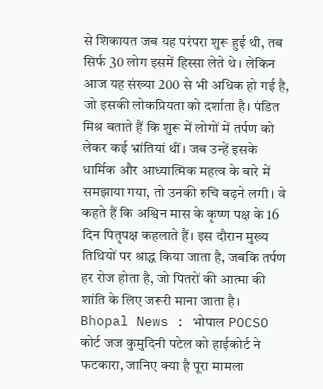से शिकायत जब यह परंपरा शुरू हुई थी, तब सिर्फ 30 लोग इसमें हिस्सा लेते थे। लेकिन आज यह संख्या 200 से भी अधिक हो गई है, जो इसकी लोकप्रियता को दर्शाता है। पंडित मिश्र बताते हैं कि शुरू में लोगों में तर्पण को लेकर कई भ्रांतियां थीं। जब उन्हें इसके धार्मिक और आध्यात्मिक महत्व के बारे में समझाया गया, तो उनकी रुचि बढ़ने लगी। वे कहते हैं कि अश्विन मास के कृष्ण पक्ष के 16 दिन पितृपक्ष कहलाते हैं। इस दौरान मुख्य तिथियों पर श्राद्ध किया जाता है, जबकि तर्पण हर रोज होता है, जो पितरों की आत्मा की शांति के लिए जरूरी माना जाता है। Bhopal News : भोपाल POCSO कोर्ट जज कुमुदिनी पटेल को हाईकोर्ट ने फटकारा, जानिए क्या है पूरा मामला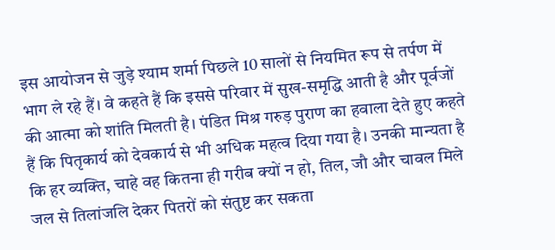इस आयोजन से जुड़े श्याम शर्मा पिछले 10 सालों से नियमित रूप से तर्पण में भाग ले रहे हैं। वे कहते हैं कि इससे परिवार में सुख-समृद्धि आती है और पूर्वजों की आत्मा को शांति मिलती है। पंडित मिश्र गरुड़ पुराण का हवाला देते हुए कहते हैं कि पितृकार्य को देवकार्य से भी अधिक महत्व दिया गया है। उनकी मान्यता है कि हर व्यक्ति, चाहे वह कितना ही गरीब क्यों न हो, तिल, जौ और चावल मिले जल से तिलांजलि देकर पितरों को संतुष्ट कर सकता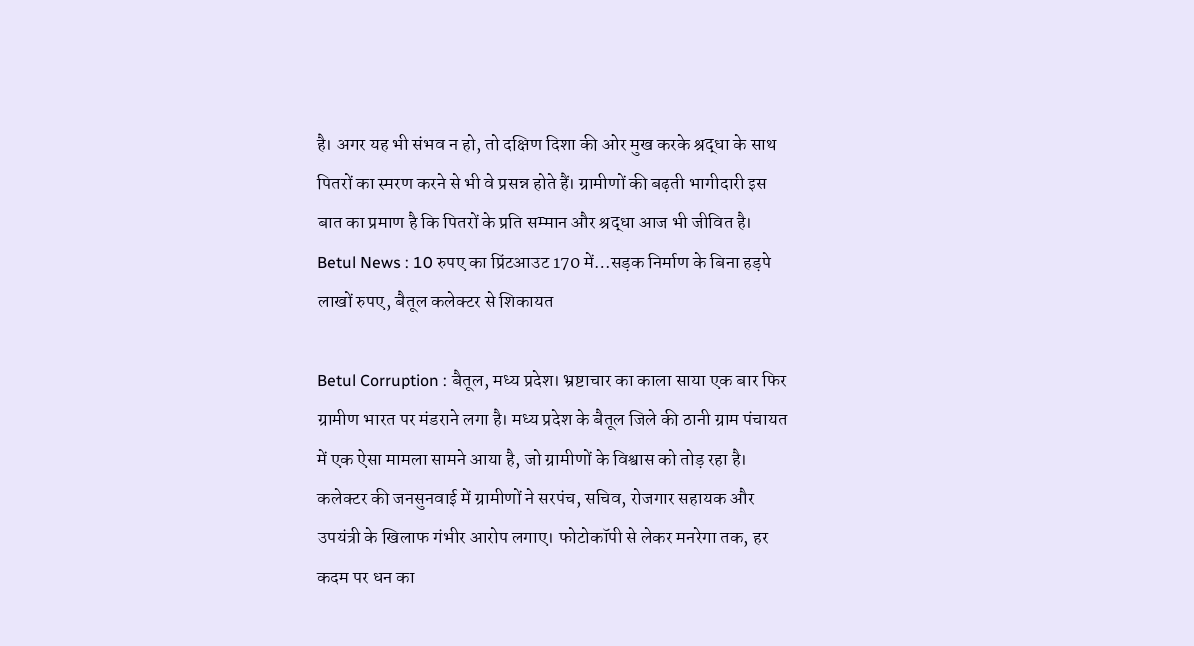है। अगर यह भी संभव न हो, तो दक्षिण दिशा की ओर मुख करके श्रद्धा के साथ पितरों का स्मरण करने से भी वे प्रसन्न होते हैं। ग्रामीणों की बढ़ती भागीदारी इस बात का प्रमाण है कि पितरों के प्रति सम्मान और श्रद्धा आज भी जीवित है।
Betul News : 10 रुपए का प्रिंटआउट 170 में…सड़क निर्माण के बिना हड़पे लाखों रुपए, बैतूल कलेक्टर से शिकायत

Betul Corruption : बैतूल, मध्य प्रदेश। भ्रष्टाचार का काला साया एक बार फिर ग्रामीण भारत पर मंडराने लगा है। मध्य प्रदेश के बैतूल जिले की ठानी ग्राम पंचायत में एक ऐसा मामला सामने आया है, जो ग्रामीणों के विश्वास को तोड़ रहा है। कलेक्टर की जनसुनवाई में ग्रामीणों ने सरपंच, सचिव, रोजगार सहायक और उपयंत्री के खिलाफ गंभीर आरोप लगाए। फोटोकॉपी से लेकर मनरेगा तक, हर कदम पर धन का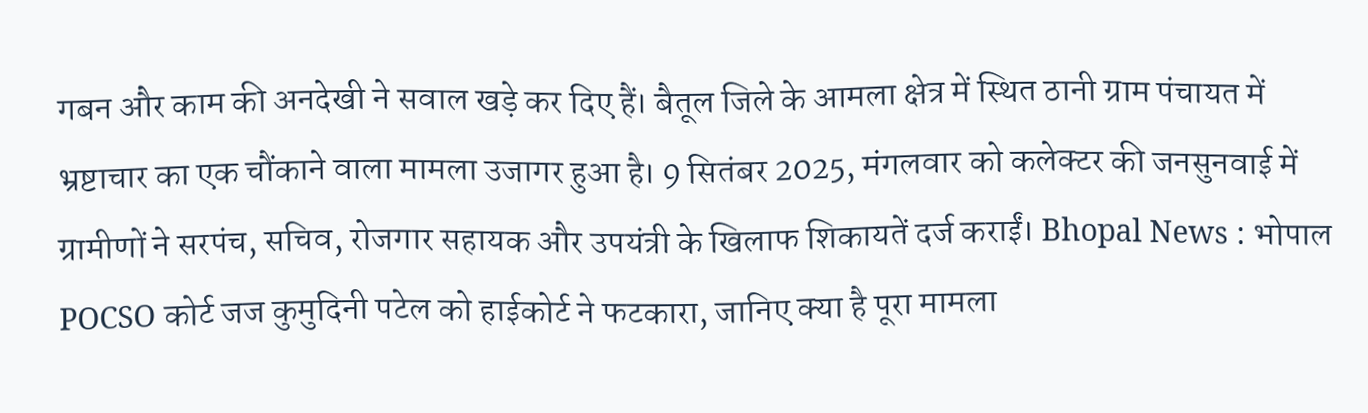गबन और काम की अनदेखी ने सवाल खड़े कर दिए हैं। बैतूल जिले के आमला क्षेत्र में स्थित ठानी ग्राम पंचायत में भ्रष्टाचार का एक चौंकाने वाला मामला उजागर हुआ है। 9 सितंबर 2025, मंगलवार को कलेक्टर की जनसुनवाई में ग्रामीणों ने सरपंच, सचिव, रोजगार सहायक और उपयंत्री के खिलाफ शिकायतें दर्ज कराईं। Bhopal News : भोपाल POCSO कोर्ट जज कुमुदिनी पटेल को हाईकोर्ट ने फटकारा, जानिए क्या है पूरा मामला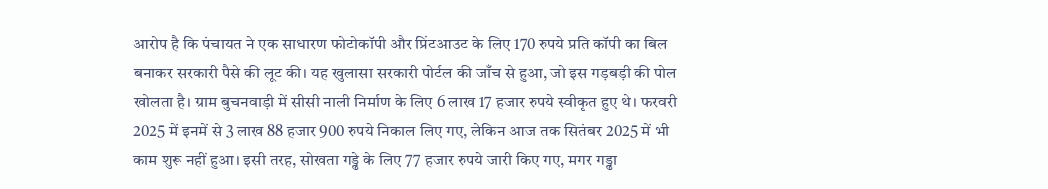आरोप है कि पंचायत ने एक साधारण फोटोकॉपी और प्रिंटआउट के लिए 170 रुपये प्रति कॉपी का बिल बनाकर सरकारी पैसे की लूट की। यह खुलासा सरकारी पोर्टल की जाँच से हुआ, जो इस गड़बड़ी की पोल खोलता है। ग्राम बुचनवाड़ी में सीसी नाली निर्माण के लिए 6 लाख 17 हजार रुपये स्वीकृत हुए थे। फरवरी 2025 में इनमें से 3 लाख 88 हजार 900 रुपये निकाल लिए गए, लेकिन आज तक सितंबर 2025 में भी काम शुरू नहीं हुआ। इसी तरह, सोखता गड्ढे के लिए 77 हजार रुपये जारी किए गए, मगर गड्ढा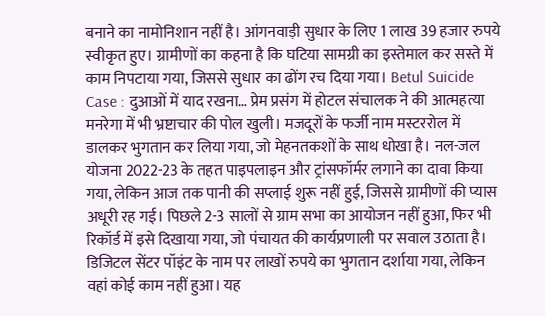बनाने का नामोनिशान नहीं है। आंगनवाड़ी सुधार के लिए 1 लाख 39 हजार रुपये स्वीकृत हुए। ग्रामीणों का कहना है कि घटिया सामग्री का इस्तेमाल कर सस्ते में काम निपटाया गया, जिससे सुधार का ढोंग रच दिया गया। Betul Suicide Case : दुआओं में याद रखना… प्रेम प्रसंग में होटल संचालक ने की आत्महत्या मनरेगा में भी भ्रष्टाचार की पोल खुली। मजदूरों के फर्जी नाम मस्टररोल में डालकर भुगतान कर लिया गया, जो मेहनतकशों के साथ धोखा है। नल-जल योजना 2022-23 के तहत पाइपलाइन और ट्रांसफॉर्मर लगाने का दावा किया गया, लेकिन आज तक पानी की सप्लाई शुरू नहीं हुई, जिससे ग्रामीणों की प्यास अधूरी रह गई। पिछले 2-3 सालों से ग्राम सभा का आयोजन नहीं हुआ, फिर भी रिकॉर्ड में इसे दिखाया गया, जो पंचायत की कार्यप्रणाली पर सवाल उठाता है। डिजिटल सेंटर पॉइंट के नाम पर लाखों रुपये का भुगतान दर्शाया गया, लेकिन वहां कोई काम नहीं हुआ। यह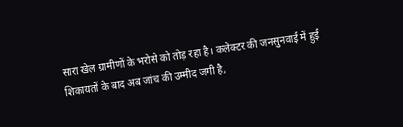सारा खेल ग्रामीणों के भरोसे को तोड़ रहा है। कलेक्टर की जनसुनवाई में हुई शिकायतों के बाद अब जांच की उम्मीद जगी है,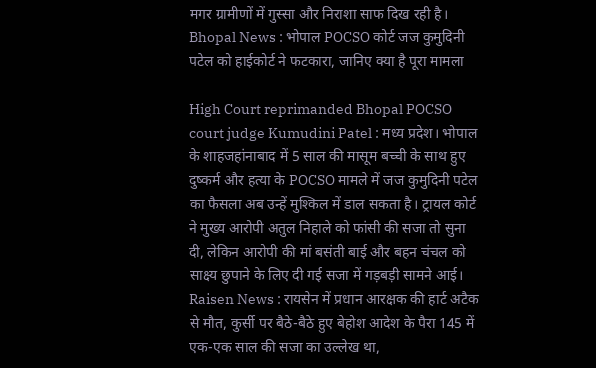मगर ग्रामीणों में गुस्सा और निराशा साफ दिख रही है।
Bhopal News : भोपाल POCSO कोर्ट जज कुमुदिनी पटेल को हाईकोर्ट ने फटकारा, जानिए क्या है पूरा मामला

High Court reprimanded Bhopal POCSO court judge Kumudini Patel : मध्य प्रदेश। भोपाल के शाहजहांनाबाद में 5 साल की मासूम बच्ची के साथ हुए दुष्कर्म और हत्या के POCSO मामले में जज कुमुदिनी पटेल का फैसला अब उन्हें मुश्किल में डाल सकता है। ट्रायल कोर्ट ने मुख्य आरोपी अतुल निहाले को फांसी की सजा तो सुना दी, लेकिन आरोपी की मां बसंती बाई और बहन चंचल को साक्ष्य छुपाने के लिए दी गई सजा में गड़बड़ी सामने आई। Raisen News : रायसेन में प्रधान आरक्षक की हार्ट अटैक से मौत, कुर्सी पर बैठे-बैठे हुए बेहोश आदेश के पैरा 145 में एक-एक साल की सजा का उल्लेख था,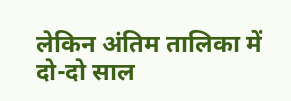लेकिन अंतिम तालिका में दो-दो साल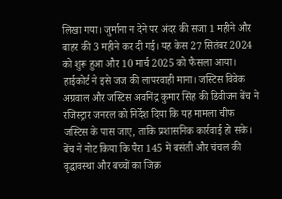लिखा गया। जुर्माना न देने पर अंदर की सजा 1 महीने और बाहर की 3 महीने कर दी गई। यह केस 27 सितंबर 2024 को शुरू हुआ और 10 मार्च 2025 को फैसला आया। हाईकोर्ट ने इसे जज की लापरवाही माना। जस्टिस विवेक अग्रवाल और जस्टिस अवनिंद्र कुमार सिंह की डिवीजन बेंच ने रजिस्ट्रार जनरल को निर्देश दिया कि यह मामला चीफ जस्टिस के पास जाए, ताकि प्रशासनिक कार्रवाई हो सके। बेंच ने नोट किया कि पैरा 145 में बसंती और चंचल की वृद्धावस्था और बच्चों का जिक्र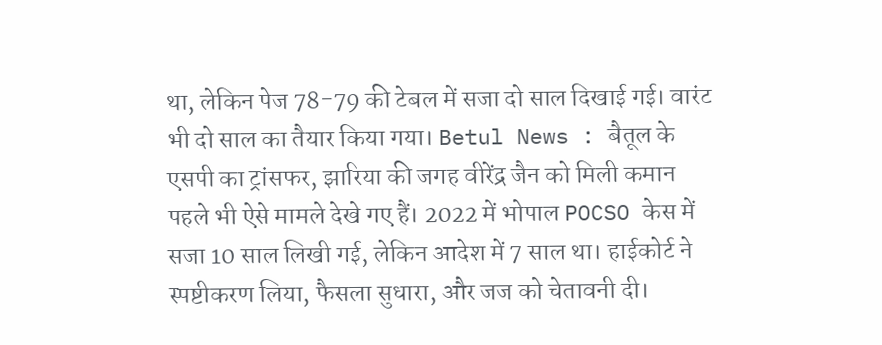था, लेकिन पेज 78-79 की टेबल में सजा दो साल दिखाई गई। वारंट भी दो साल का तैयार किया गया। Betul News : बैतूल के एसपी का ट्रांसफर, झारिया की जगह वीरेंद्र जैन को मिली कमान पहले भी ऐसे मामले देखे गए हैं। 2022 में भोपाल POCSO केस में सजा 10 साल लिखी गई, लेकिन आदेश में 7 साल था। हाईकोर्ट ने स्पष्टीकरण लिया, फैसला सुधारा, और जज को चेतावनी दी।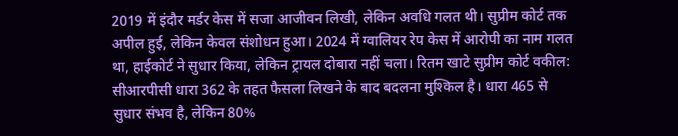2019 में इंदौर मर्डर केस में सजा आजीवन लिखी, लेकिन अवधि गलत थी। सुप्रीम कोर्ट तक अपील हुई, लेकिन केवल संशोधन हुआ। 2024 में ग्वालियर रेप केस में आरोपी का नाम गलत था, हाईकोर्ट ने सुधार किया, लेकिन ट्रायल दोबारा नहीं चला। रितम खाटे सुप्रीम कोर्ट वकील: सीआरपीसी धारा 362 के तहत फैसला लिखने के बाद बदलना मुश्किल है। धारा 465 से सुधार संभव है, लेकिन 80%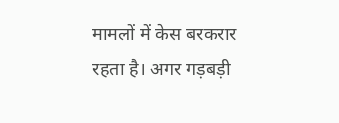मामलों में केस बरकरार रहता है। अगर गड़बड़ी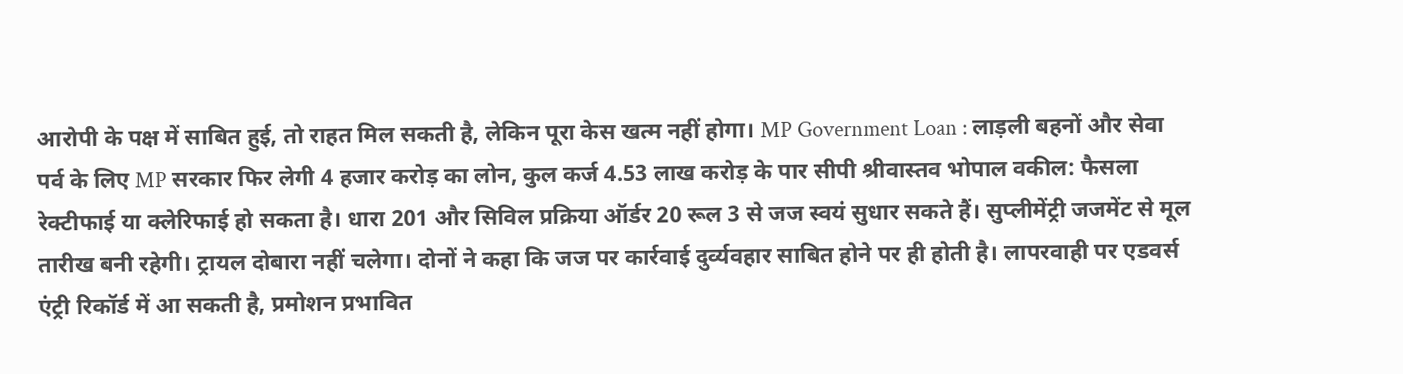आरोपी के पक्ष में साबित हुई, तो राहत मिल सकती है, लेकिन पूरा केस खत्म नहीं होगा। MP Government Loan : लाड़ली बहनों और सेवा पर्व के लिए MP सरकार फिर लेगी 4 हजार करोड़ का लोन, कुल कर्ज 4.53 लाख करोड़ के पार सीपी श्रीवास्तव भोपाल वकील: फैसला रेक्टीफाई या क्लेरिफाई हो सकता है। धारा 201 और सिविल प्रक्रिया ऑर्डर 20 रूल 3 से जज स्वयं सुधार सकते हैं। सुप्लीमेंट्री जजमेंट से मूल तारीख बनी रहेगी। ट्रायल दोबारा नहीं चलेगा। दोनों ने कहा कि जज पर कार्रवाई दुर्व्यवहार साबित होने पर ही होती है। लापरवाही पर एडवर्स एंट्री रिकॉर्ड में आ सकती है, प्रमोशन प्रभावित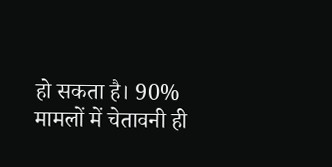हो सकता है। 90% मामलों में चेतावनी ही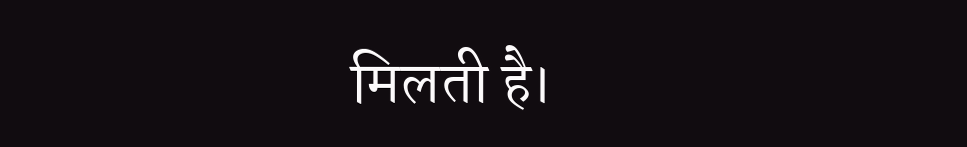मिलती है।